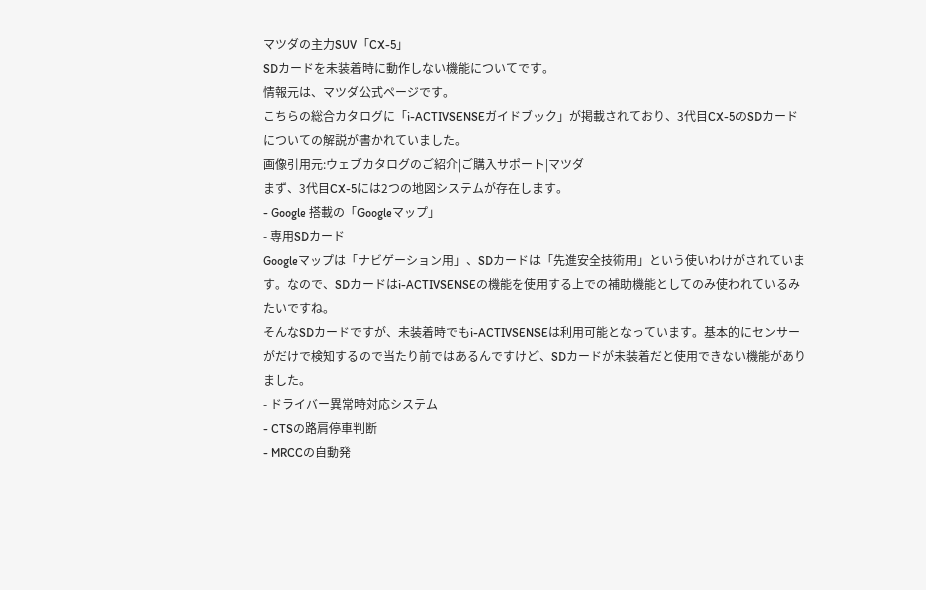マツダの主力SUV「CX-5」
SDカードを未装着時に動作しない機能についてです。
情報元は、マツダ公式ページです。
こちらの総合カタログに「i-ACTIVSENSEガイドブック」が掲載されており、3代目CX-5のSDカードについての解説が書かれていました。
画像引用元:ウェブカタログのご紹介|ご購入サポート|マツダ
まず、3代目CX-5には2つの地図システムが存在します。
- Google 搭載の「Googleマップ」
- 専用SDカード
Googleマップは「ナビゲーション用」、SDカードは「先進安全技術用」という使いわけがされています。なので、SDカードはi-ACTIVSENSEの機能を使用する上での補助機能としてのみ使われているみたいですね。
そんなSDカードですが、未装着時でもi-ACTIVSENSEは利用可能となっています。基本的にセンサーがだけで検知するので当たり前ではあるんですけど、SDカードが未装着だと使用できない機能がありました。
- ドライバー異常時対応システム
- CTSの路肩停車判断
- MRCCの自動発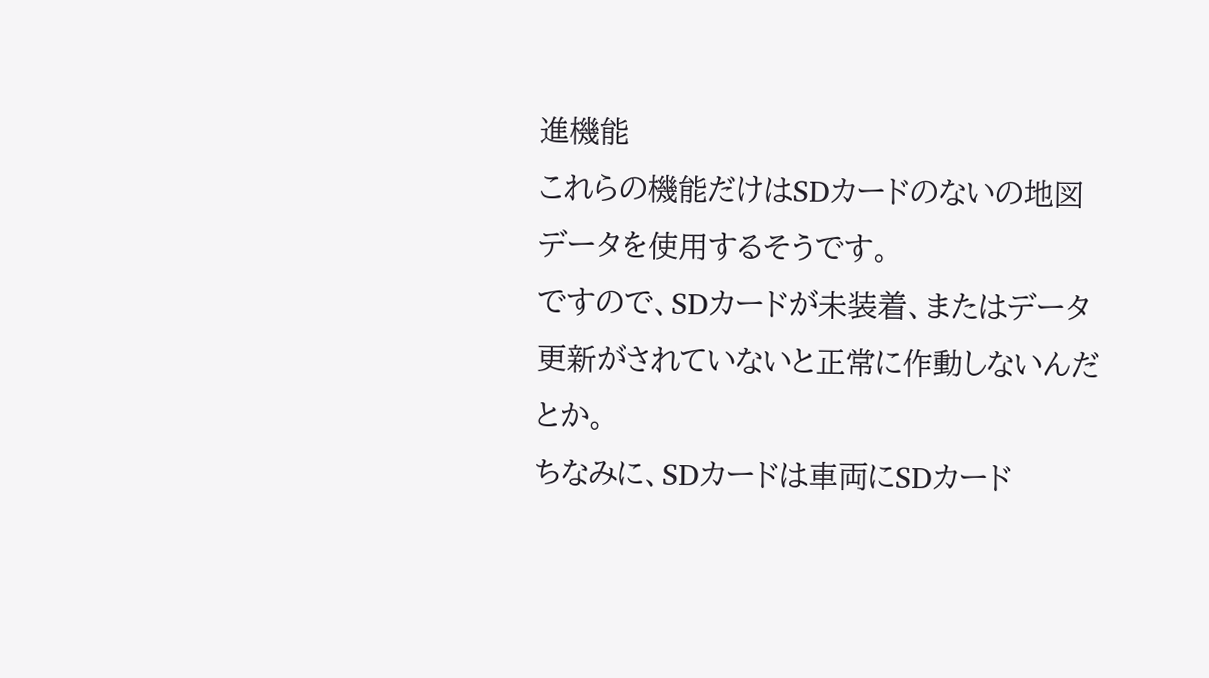進機能
これらの機能だけはSDカードのないの地図データを使用するそうです。
ですので、SDカードが未装着、またはデータ更新がされていないと正常に作動しないんだとか。
ちなみに、SDカードは車両にSDカード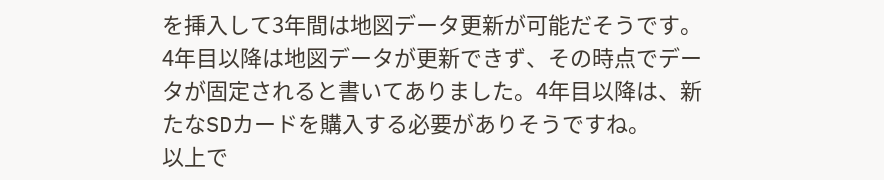を挿入して3年間は地図データ更新が可能だそうです。4年目以降は地図データが更新できず、その時点でデータが固定されると書いてありました。4年目以降は、新たなSDカードを購入する必要がありそうですね。
以上で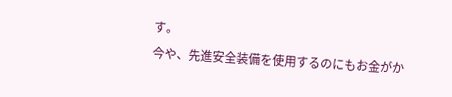す。
今や、先進安全装備を使用するのにもお金がか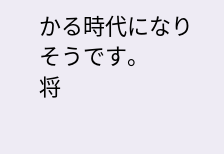かる時代になりそうです。
将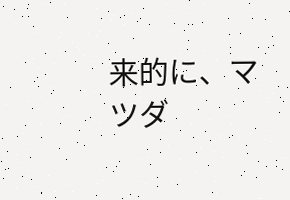来的に、マツダ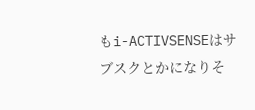もi-ACTIVSENSEはサブスクとかになりそ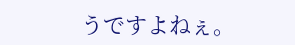うですよねぇ。